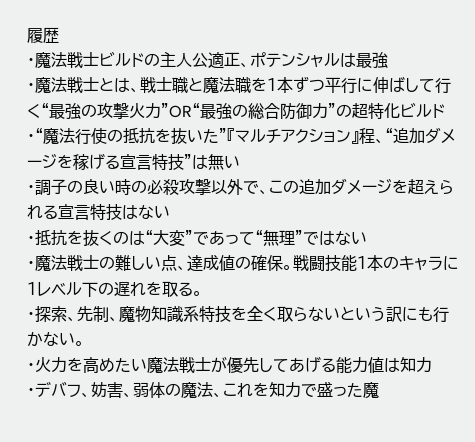履歴
・魔法戦士ビルドの主人公適正、ポテンシャルは最強
・魔法戦士とは、戦士職と魔法職を1本ずつ平行に伸ばして行く“最強の攻撃火力”OR“最強の総合防御力”の超特化ビルド
・“魔法行使の抵抗を抜いた”『マルチアクション』程、“追加ダメージを稼げる宣言特技”は無い
・調子の良い時の必殺攻撃以外で、この追加ダメージを超えられる宣言特技はない
・抵抗を抜くのは“大変”であって“無理”ではない
・魔法戦士の難しい点、達成値の確保。戦闘技能1本のキャラに1レベル下の遅れを取る。
・探索、先制、魔物知識系特技を全く取らないという訳にも行かない。
・火力を高めたい魔法戦士が優先してあげる能力値は知力
・デバフ、妨害、弱体の魔法、これを知力で盛った魔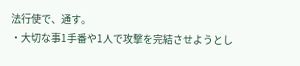法行使で、通す。
・大切な事1手番や1人で攻撃を完結させようとし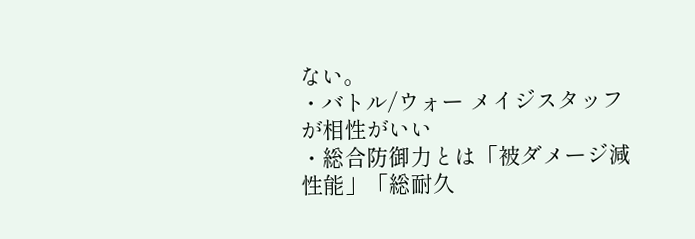ない。
・バトル/ウォー メイジスタッフが相性がいい
・総合防御力とは「被ダメージ減性能」「総耐久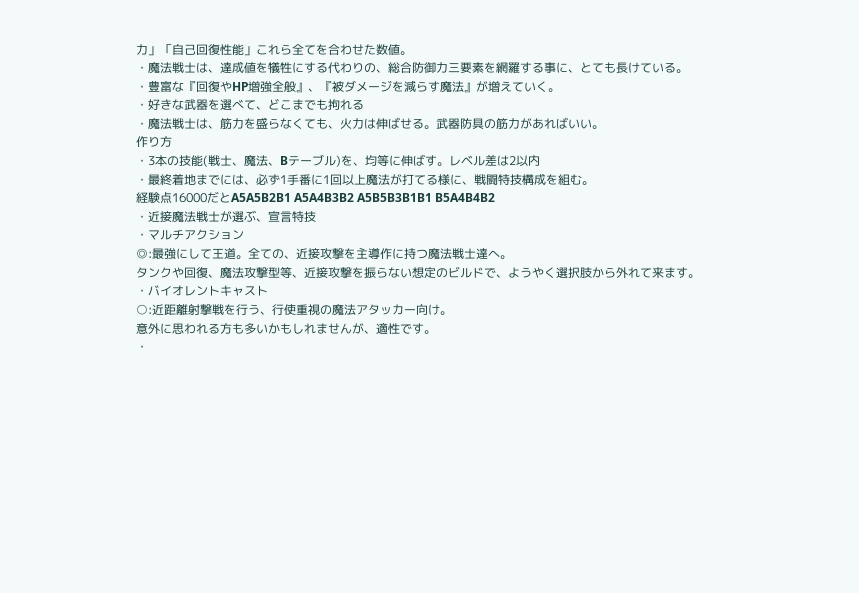力」「自己回復性能」これら全てを合わせた数値。
・魔法戦士は、達成値を犠牲にする代わりの、総合防御力三要素を網羅する事に、とても長けている。
・豊富な『回復やHP増強全般』、『被ダメージを減らす魔法』が増えていく。
・好きな武器を選べて、どこまでも拘れる
・魔法戦士は、筋力を盛らなくても、火力は伸ばせる。武器防具の筋力があればいい。
作り方
・3本の技能(戦士、魔法、Bテーブル)を、均等に伸ばす。レベル差は2以内
・最終着地までには、必ず1手番に1回以上魔法が打てる様に、戦闘特技構成を組む。
経験点16000だとA5A5B2B1 A5A4B3B2 A5B5B3B1B1 B5A4B4B2
・近接魔法戦士が選ぶ、宣言特技
・マルチアクション
◎:最強にして王道。全ての、近接攻撃を主導作に持つ魔法戦士達へ。
タンクや回復、魔法攻撃型等、近接攻撃を振らない想定のビルドで、ようやく選択肢から外れて来ます。
・バイオレントキャスト
○:近距離射撃戦を行う、行使重視の魔法アタッカー向け。
意外に思われる方も多いかもしれませんが、適性です。
・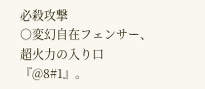必殺攻撃
○変幻自在フェンサー、超火力の入り口
『@8#1』。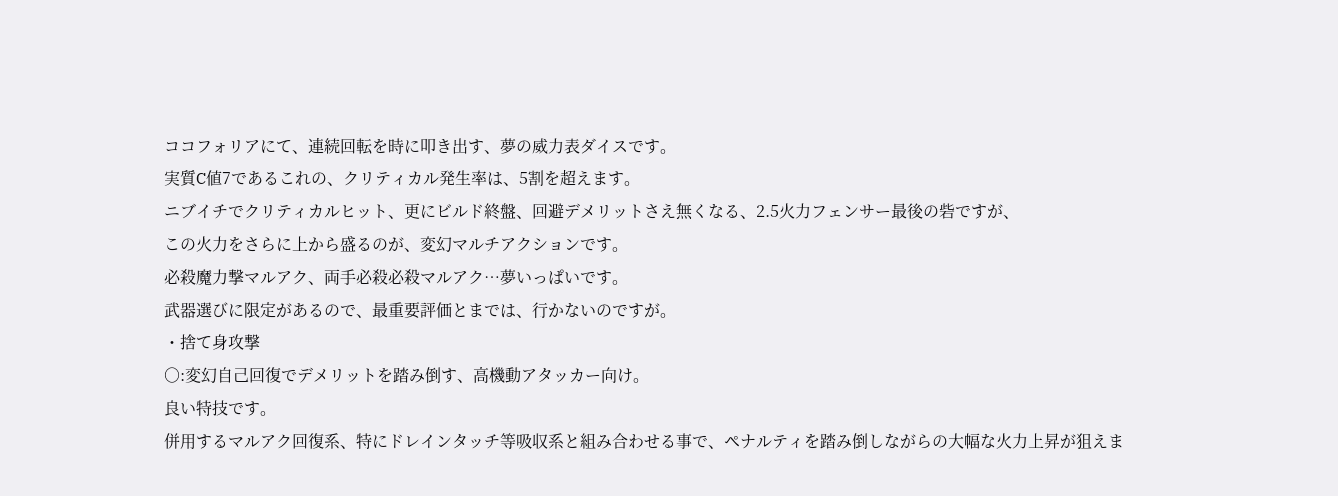ココフォリアにて、連続回転を時に叩き出す、夢の威力表ダイスです。
実質C値7であるこれの、クリティカル発生率は、5割を超えます。
ニブイチでクリティカルヒット、更にビルド終盤、回避デメリットさえ無くなる、2.5火力フェンサー最後の砦ですが、
この火力をさらに上から盛るのが、変幻マルチアクションです。
必殺魔力撃マルアク、両手必殺必殺マルアク…夢いっぱいです。
武器選びに限定があるので、最重要評価とまでは、行かないのですが。
・捨て身攻撃
○:変幻自己回復でデメリットを踏み倒す、高機動アタッカー向け。
良い特技です。
併用するマルアク回復系、特にドレインタッチ等吸収系と組み合わせる事で、ペナルティを踏み倒しながらの大幅な火力上昇が狙えま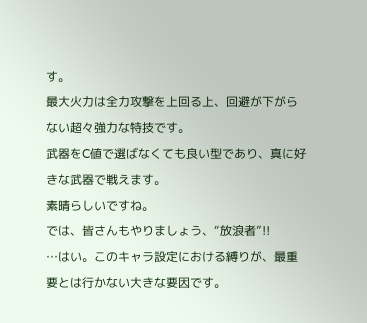す。
最大火力は全力攻撃を上回る上、回避が下がらない超々強力な特技です。
武器をC値で選ばなくても良い型であり、真に好きな武器で戦えます。
素晴らしいですね。
では、皆さんもやりましょう、“放浪者”!!
…はい。このキャラ設定における縛りが、最重要とは行かない大きな要因です。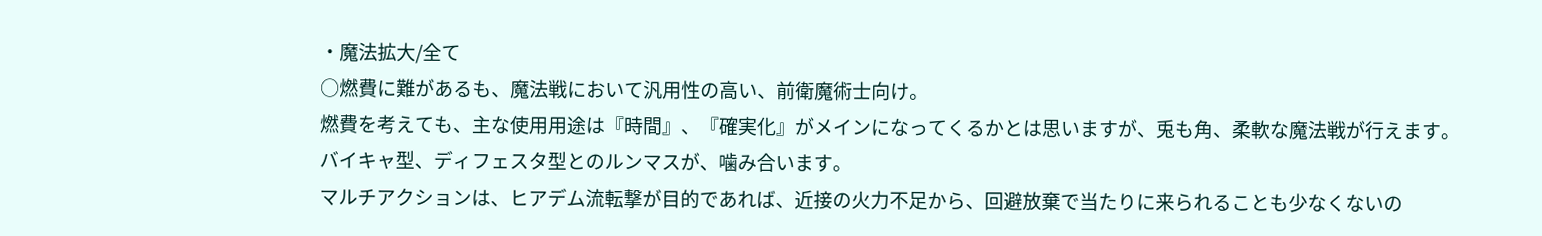・魔法拡大/全て
○燃費に難があるも、魔法戦において汎用性の高い、前衛魔術士向け。
燃費を考えても、主な使用用途は『時間』、『確実化』がメインになってくるかとは思いますが、兎も角、柔軟な魔法戦が行えます。
バイキャ型、ディフェスタ型とのルンマスが、噛み合います。
マルチアクションは、ヒアデム流転撃が目的であれば、近接の火力不足から、回避放棄で当たりに来られることも少なくないの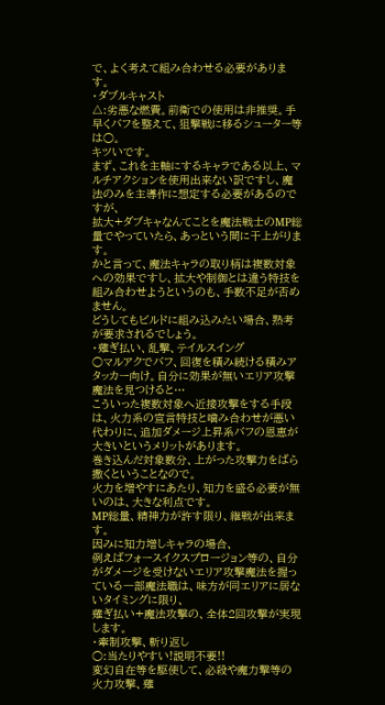で、よく考えて組み合わせる必要があります。
・ダブルキャスト
△:劣悪な燃費。前衛での使用は非推奨。手早くバフを整えて、狙撃戦に移るシューター等は○。
キツいです。
まず、これを主軸にするキャラである以上、マルチアクションを使用出来ない訳ですし、魔法のみを主導作に想定する必要があるのですが、
拡大+ダブキャなんてことを魔法戦士のMP総量でやっていたら、あっという間に干上がります。
かと言って、魔法キャラの取り柄は複数対象への効果ですし、拡大や制御とは違う特技を組み合わせようというのも、手数不足が否めません。
どうしてもビルドに組み込みたい場合、熟考が要求されるでしょう。
・薙ぎ払い、乱撃、テイルスイング
○マルアクでバフ、回復を積み続ける積みアタッカー向け。自分に効果が無いエリア攻撃魔法を見つけると…
こういった複数対象へ近接攻撃をする手段は、火力系の宣言特技と噛み合わせが悪い代わりに、追加ダメージ上昇系バフの恩恵が大きいというメリットがあります。
巻き込んだ対象数分、上がった攻撃力をばら撒くということなので。
火力を増やすにあたり、知力を盛る必要が無いのは、大きな利点です。
MP総量、精神力が許す限り、継戦が出来ます。
因みに知力増しキャラの場合、
例えばフォースイクスプロージョン等の、自分がダメージを受けないエリア攻撃魔法を握っている一部魔法職は、味方が同エリアに居ないタイミングに限り、
薙ぎ払い+魔法攻撃の、全体2回攻撃が実現します。
・牽制攻撃、斬り返し
○:当たりやすい!説明不要!!
変幻自在等を駆使して、必殺や魔力撃等の火力攻撃、薙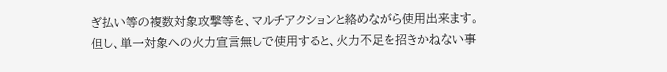ぎ払い等の複数対象攻撃等を、マルチアクションと絡めながら使用出来ます。
但し、単一対象への火力宣言無しで使用すると、火力不足を招きかねない事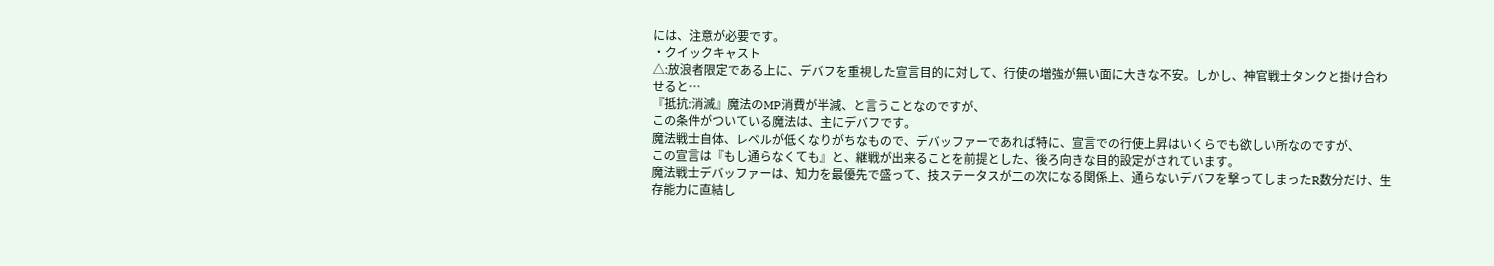には、注意が必要です。
・クイックキャスト
△:放浪者限定である上に、デバフを重視した宣言目的に対して、行使の増強が無い面に大きな不安。しかし、神官戦士タンクと掛け合わせると…
『抵抗:消滅』魔法のMP消費が半減、と言うことなのですが、
この条件がついている魔法は、主にデバフです。
魔法戦士自体、レベルが低くなりがちなもので、デバッファーであれば特に、宣言での行使上昇はいくらでも欲しい所なのですが、
この宣言は『もし通らなくても』と、継戦が出来ることを前提とした、後ろ向きな目的設定がされています。
魔法戦士デバッファーは、知力を最優先で盛って、技ステータスが二の次になる関係上、通らないデバフを撃ってしまったR数分だけ、生存能力に直結し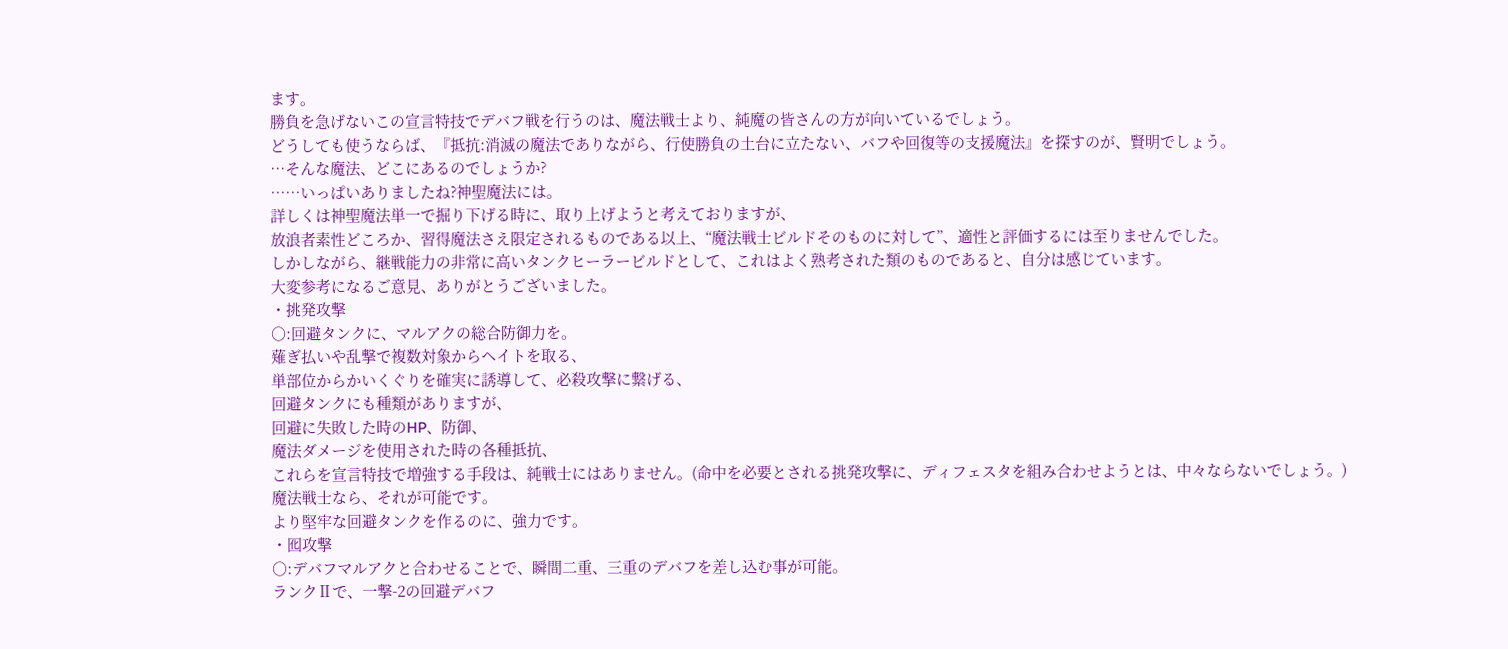ます。
勝負を急げないこの宣言特技でデバフ戦を行うのは、魔法戦士より、純魔の皆さんの方が向いているでしょう。
どうしても使うならば、『抵抗:消滅の魔法でありながら、行使勝負の土台に立たない、バフや回復等の支援魔法』を探すのが、賢明でしょう。
…そんな魔法、どこにあるのでしょうか?
……いっぱいありましたね?神聖魔法には。
詳しくは神聖魔法単一で掘り下げる時に、取り上げようと考えておりますが、
放浪者素性どころか、習得魔法さえ限定されるものである以上、“魔法戦士ビルドそのものに対して”、適性と評価するには至りませんでした。
しかしながら、継戦能力の非常に高いタンクヒーラービルドとして、これはよく熟考された類のものであると、自分は感じています。
大変参考になるご意見、ありがとうございました。
・挑発攻撃
○:回避タンクに、マルアクの総合防御力を。
薙ぎ払いや乱撃で複数対象からヘイトを取る、
単部位からかいくぐりを確実に誘導して、必殺攻撃に繋げる、
回避タンクにも種類がありますが、
回避に失敗した時のHP、防御、
魔法ダメージを使用された時の各種抵抗、
これらを宣言特技で増強する手段は、純戦士にはありません。(命中を必要とされる挑発攻撃に、ディフェスタを組み合わせようとは、中々ならないでしょう。)
魔法戦士なら、それが可能です。
より堅牢な回避タンクを作るのに、強力です。
・囮攻撃
○:デバフマルアクと合わせることで、瞬間二重、三重のデバフを差し込む事が可能。
ランクⅡで、一撃-2の回避デバフ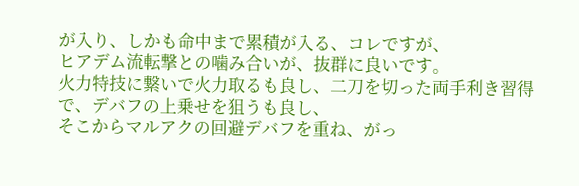が入り、しかも命中まで累積が入る、コレですが、
ヒアデム流転撃との噛み合いが、抜群に良いです。
火力特技に繋いで火力取るも良し、二刀を切った両手利き習得で、デバフの上乗せを狙うも良し、
そこからマルアクの回避デバフを重ね、がっ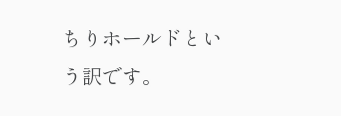ちりホールドという訳です。